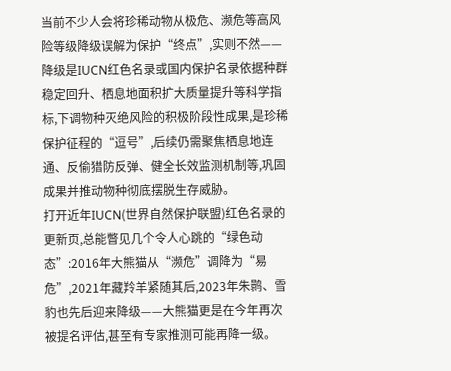当前不少人会将珍稀动物从极危、濒危等高风险等级降级误解为保护“终点”,实则不然——降级是IUCN红色名录或国内保护名录依据种群稳定回升、栖息地面积扩大质量提升等科学指标,下调物种灭绝风险的积极阶段性成果,是珍稀保护征程的“逗号”,后续仍需聚焦栖息地连通、反偷猎防反弹、健全长效监测机制等,巩固成果并推动物种彻底摆脱生存威胁。
打开近年IUCN(世界自然保护联盟)红色名录的更新页,总能瞥见几个令人心跳的“绿色动态”:2016年大熊猫从“濒危”调降为“易危”,2021年藏羚羊紧随其后,2023年朱鹮、雪豹也先后迎来降级——大熊猫更是在今年再次被提名评估,甚至有专家推测可能再降一级。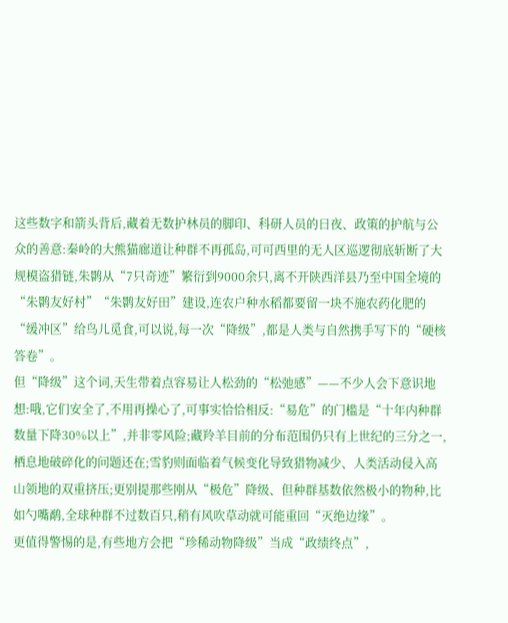这些数字和箭头背后,藏着无数护林员的脚印、科研人员的日夜、政策的护航与公众的善意:秦岭的大熊猫廊道让种群不再孤岛,可可西里的无人区巡逻彻底斩断了大规模盗猎链,朱鹮从“7只奇迹”繁衍到9000余只,离不开陕西洋县乃至中国全境的“朱鹮友好村”“朱鹮友好田”建设,连农户种水稻都要留一块不施农药化肥的“缓冲区”给鸟儿觅食,可以说,每一次“降级”,都是人类与自然携手写下的“硬核答卷”。
但“降级”这个词,天生带着点容易让人松劲的“松弛感”——不少人会下意识地想:哦,它们安全了,不用再操心了,可事实恰恰相反:“易危”的门槛是“十年内种群数量下降30%以上”,并非零风险;藏羚羊目前的分布范围仍只有上世纪的三分之一,栖息地破碎化的问题还在;雪豹则面临着气候变化导致猎物减少、人类活动侵入高山领地的双重挤压;更别提那些刚从“极危”降级、但种群基数依然极小的物种,比如勺嘴鹬,全球种群不过数百只,稍有风吹草动就可能重回“灭绝边缘”。
更值得警惕的是,有些地方会把“珍稀动物降级”当成“政绩终点”,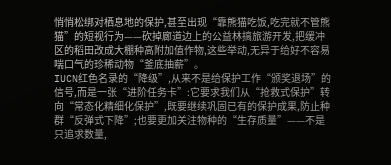悄悄松绑对栖息地的保护,甚至出现“靠熊猫吃饭,吃完就不管熊猫”的短视行为——砍掉廊道边上的公益林搞旅游开发,把缓冲区的稻田改成大棚种高附加值作物,这些举动,无异于给好不容易喘口气的珍稀动物“釜底抽薪”。
IUCN红色名录的“降级”,从来不是给保护工作“颁奖退场”的信号,而是一张“进阶任务卡”:它要求我们从“抢救式保护”转向“常态化精细化保护”,既要继续巩固已有的保护成果,防止种群“反弹式下降”;也要更加关注物种的“生存质量”——不是只追求数量,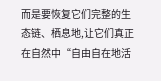而是要恢复它们完整的生态链、栖息地,让它们真正在自然中“自由自在地活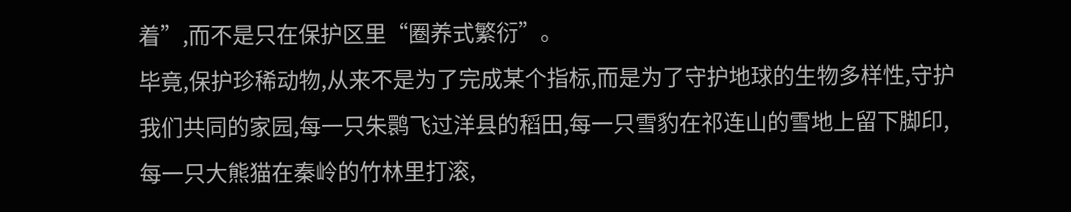着”,而不是只在保护区里“圈养式繁衍”。
毕竟,保护珍稀动物,从来不是为了完成某个指标,而是为了守护地球的生物多样性,守护我们共同的家园,每一只朱鹮飞过洋县的稻田,每一只雪豹在祁连山的雪地上留下脚印,每一只大熊猫在秦岭的竹林里打滚,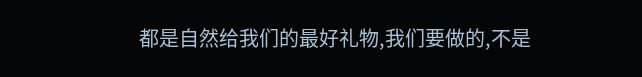都是自然给我们的最好礼物,我们要做的,不是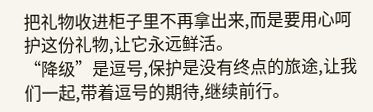把礼物收进柜子里不再拿出来,而是要用心呵护这份礼物,让它永远鲜活。
“降级”是逗号,保护是没有终点的旅途,让我们一起,带着逗号的期待,继续前行。